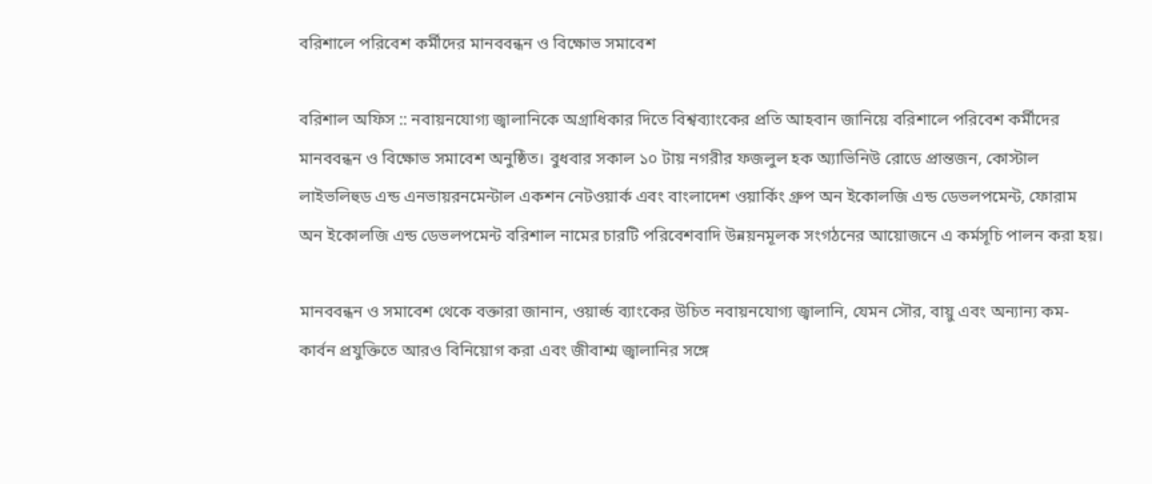বরিশালে পরিবেশ কর্মীদের মানববন্ধন ও বিক্ষোভ সমাবেশ

বরিশাল অফিস :: নবায়নযোগ্য জ্বালানিকে অগ্রাধিকার দিতে বিশ্বব্যাংকের প্রতি আহবান জানিয়ে বরিশালে পরিবেশ কর্মীদের মানববন্ধন ও বিক্ষোভ সমাবেশ অনুষ্ঠিত। বুধবার সকাল ১০ টায় নগরীর ফজলুল হক অ্যাভিনিউ রোডে প্রান্তজন, কোস্টাল লাইভলিহুড এন্ড এনভায়রনমেন্টাল একশন নেটওয়ার্ক এবং বাংলাদেশ ওয়ার্কিং গ্রুপ অন ইকোলজি এন্ড ডেভলপমেন্ট, ফোরাম অন ইকোলজি এন্ড ডেভলপমেন্ট বরিশাল নামের চারটি পরিবেশবাদি উন্নয়নমূলক সংগঠনের আয়োজনে এ কর্মসূচি পালন করা হয়।

মানববন্ধন ও সমাবেশ থেকে বক্তারা জানান, ওয়ার্ল্ড ব্যাংকের উচিত নবায়নযোগ্য জ্বালানি, যেমন সৌর, বায়ু এবং অন্যান্য কম-কার্বন প্রযুক্তিতে আরও বিনিয়োগ করা এবং জীবাশ্ম জ্বালানির সঙ্গে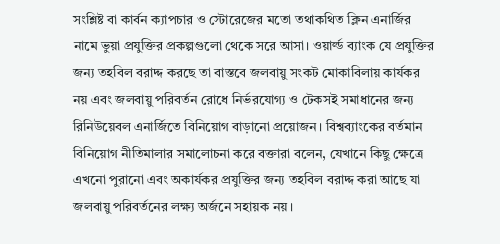সংশ্লিষ্ট বা কার্বন ক্যাপচার ও স্টোরেজের মতো তথাকথিত ক্লিন এনার্জির নামে ভুয়া প্রযুক্তির প্রকল্পগুলো থেকে সরে আসা। ওয়ার্ল্ড ব্যাংক যে প্রযুক্তির জন্য তহবিল বরাদ্দ করছে তা বাস্তবে জলবায়ু সংকট মোকাবিলায় কার্যকর নয় এবং জলবায়ু পরিবর্তন রোধে নির্ভরযোগ্য ও টেকসই সমাধানের জন্য রিনিউয়েবল এনার্জিতে বিনিয়োগ বাড়ানো প্রয়োজন। বিশ্বব্যাংকের বর্তমান বিনিয়োগ নীতিমালার সমালোচনা করে বক্তারা বলেন, যেখানে কিছু ক্ষেত্রে এখনো পুরানো এবং অকার্যকর প্রযুক্তির জন্য তহবিল বরাদ্দ করা আছে যা জলবায়ু পরিবর্তনের লক্ষ্য অর্জনে সহায়ক নয়।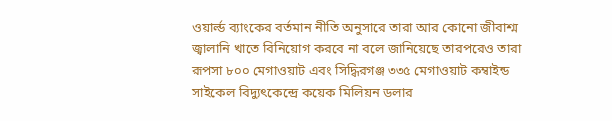ওয়ার্ল্ড ব্যাংকের বর্তমান নীতি অনুসারে তারা আর কোনো জীবাশ্ম জ্বালানি খাতে বিনিয়োগ করবে না বলে জানিয়েছে তারপরেও তারা রূপসা ৮০০ মেগাওয়াট এবং সিদ্ধিরগঞ্জ ৩৩৫ মেগাওয়াট কম্বাইন্ড সাইকেল বিদ্যুৎকেন্দ্রে কয়েক মিলিয়ন ডলার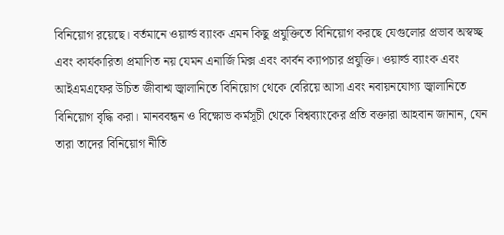বিনিয়োগ রয়েছে। বর্তমানে ওয়ার্ল্ড ব্যাংক এমন কিছু প্রযুক্তিতে বিনিয়োগ করছে যেগুলোর প্রভাব অস্বচ্ছ এবং কার্যকারিতা প্রমাণিত নয় যেমন এনার্জি মিক্স এবং কার্বন ক্যাপচার প্রযুক্তি। ওয়ার্ল্ড ব্যাংক এবং আইএমএফের উচিত জীবাশ্ম জ্বালানিতে বিনিয়োগ থেকে বেরিয়ে আসা এবং নবায়নযোগ্য জ্বালানিতে বিনিয়োগ বৃদ্ধি করা। মানববন্ধন ও বিক্ষোভ কর্মসূচী থেকে বিশ্বব্যাংকের প্রতি বক্তারা আহবান জানান, যেন তারা তাদের বিনিয়োগ নীতি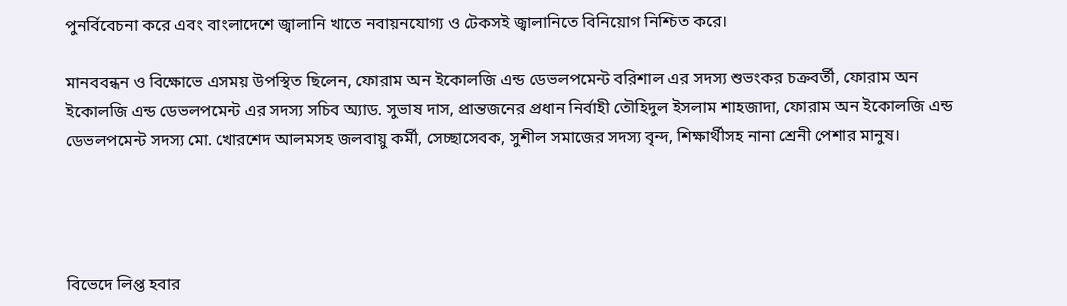পুনর্বিবেচনা করে এবং বাংলাদেশে জ্বালানি খাতে নবায়নযোগ্য ও টেকসই জ্বালানিতে বিনিয়োগ নিশ্চিত করে।

মানববন্ধন ও বিক্ষোভে এসময় উপস্থিত ছিলেন, ফোরাম অন ইকোলজি এন্ড ডেভলপমেন্ট বরিশাল এর সদস্য শুভংকর চক্রবর্তী, ফোরাম অন ইকোলজি এন্ড ডেভলপমেন্ট এর সদস্য সচিব অ্যাড. সুভাষ দাস, প্রান্তজনের প্রধান নির্বাহী তৌহিদুল ইসলাম শাহজাদা, ফোরাম অন ইকোলজি এন্ড ডেভলপমেন্ট সদস্য মো. খোরশেদ আলমসহ জলবায়ু কর্মী, সেচ্ছাসেবক, সুশীল সমাজের সদস্য বৃন্দ, শিক্ষার্থীসহ নানা শ্রেনী পেশার মানুষ।




বিভেদে লিপ্ত হবার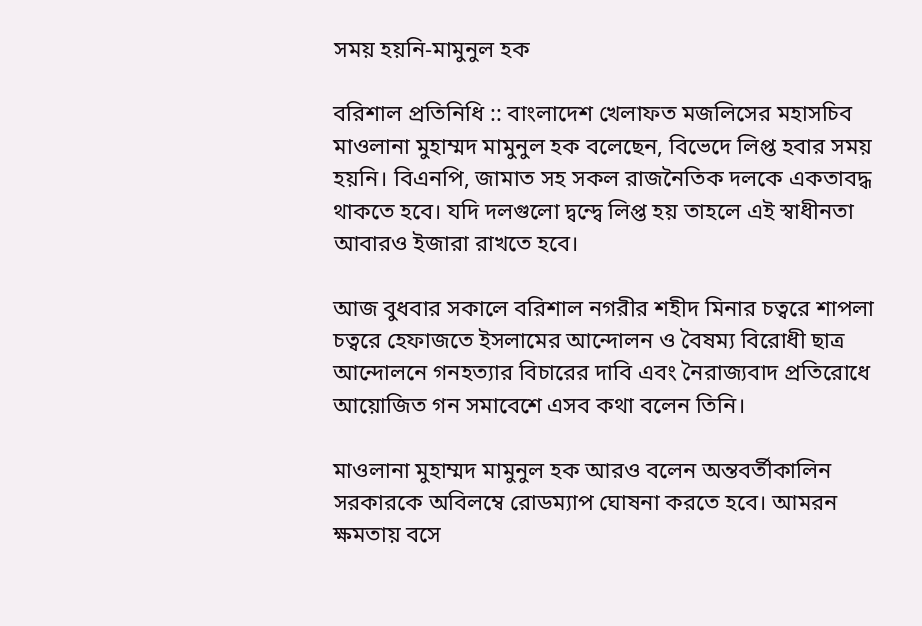সময় হয়নি-মামুনুল হক

বরিশাল প্রতিনিধি :: বাংলাদেশ খেলাফত মজলিসের মহাসচিব মাওলানা মুহাম্মদ মামুনুল হক বলেছেন, বিভেদে লিপ্ত হবার সময় হয়নি। বিএনপি, জামাত সহ সকল রাজনৈতিক দলকে একতাবদ্ধ থাকতে হবে। যদি দলগুলো দ্বন্দ্বে লিপ্ত হয় তাহলে এই স্বাধীনতা আবারও ইজারা রাখতে হবে।

আজ বুধবার সকালে বরিশাল নগরীর শহীদ মিনার চত্বরে শাপলা চত্বরে হেফাজতে ইসলামের আন্দোলন ও বৈষম্য বিরোধী ছাত্র আন্দোলনে গনহত্যার বিচারের দাবি এবং নৈরাজ্যবাদ প্রতিরোধে আয়োজিত গন সমাবেশে এসব কথা বলেন তিনি।

মাওলানা মুহাম্মদ মামুনুল হক আরও বলেন অন্তবর্তীকালিন সরকারকে অবিলম্বে রোডম্যাপ ঘোষনা করতে হবে। আমরন ক্ষমতায় বসে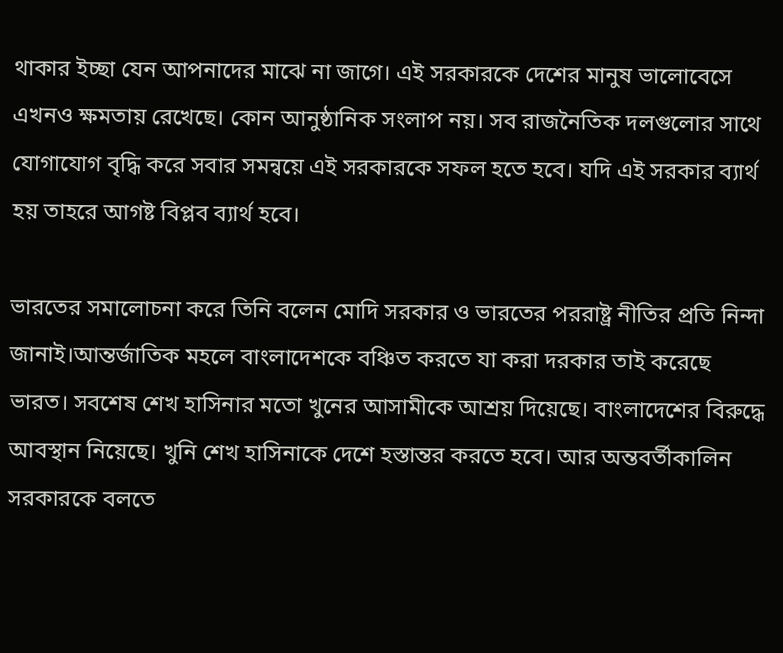থাকার ইচ্ছা যেন আপনাদের মাঝে না জাগে। এই সরকারকে দেশের মানুষ ভালোবেসে এখনও ক্ষমতায় রেখেছে। কোন আনুষ্ঠানিক সংলাপ নয়। সব রাজনৈতিক দলগুলোর সাথে যোগাযোগ বৃদ্ধি করে সবার সমন্বয়ে এই সরকারকে সফল হতে হবে। যদি এই সরকার ব্যার্থ হয় তাহরে আগষ্ট বিপ্লব ব্যার্থ হবে।

ভারতের সমালোচনা করে তিনি বলেন মোদি সরকার ও ভারতের পররাষ্ট্র নীতির প্রতি নিন্দা জানাই।আন্তর্জাতিক মহলে বাংলাদেশকে বঞ্চিত করতে যা করা দরকার তাই করেছে ভারত। সবশেষ শেখ হাসিনার মতো খুনের আসামীকে আশ্রয় দিয়েছে। বাংলাদেশের বিরুদ্ধে আবস্থান নিয়েছে। খুনি শেখ হাসিনাকে দেশে হস্তান্তর করতে হবে। আর অন্তবর্তীকালিন সরকারকে বলতে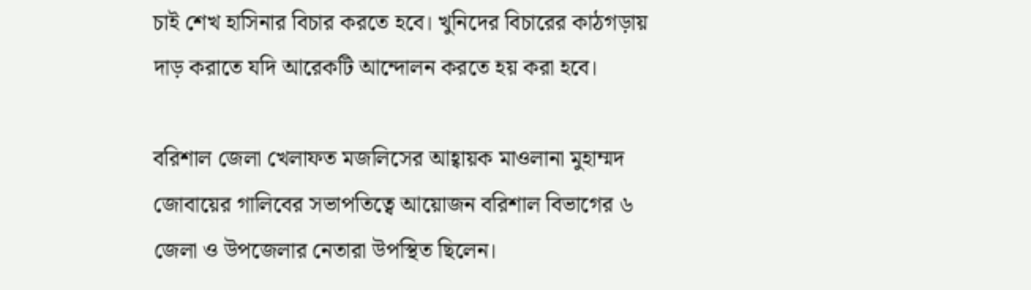চাই শেখ হাসিনার বিচার করতে হবে। খুনিদের বিচারের কাঠগড়ায় দাড় করাতে যদি আরেকটি আন্দোলন করতে হয় করা হবে।

বরিশাল জেলা খেলাফত মজলিসের আহ্বায়ক মাওলানা মুহাম্মদ জোবায়ের গালিবের সভাপতিত্বে আয়োজন বরিশাল বিভাগের ৬ জেলা ও উপজেলার নেতারা উপস্থিত ছিলেন।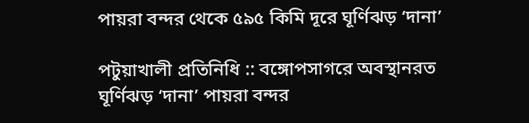পায়রা বন্দর থেকে ৫৯৫ কিমি দূরে ঘূর্ণিঝড় ‘দানা’

পটুয়াখালী প্রতিনিধি :: বঙ্গোপসাগরে অবস্থানরত ঘূর্ণিঝড় ‘দানা’ পায়রা বন্দর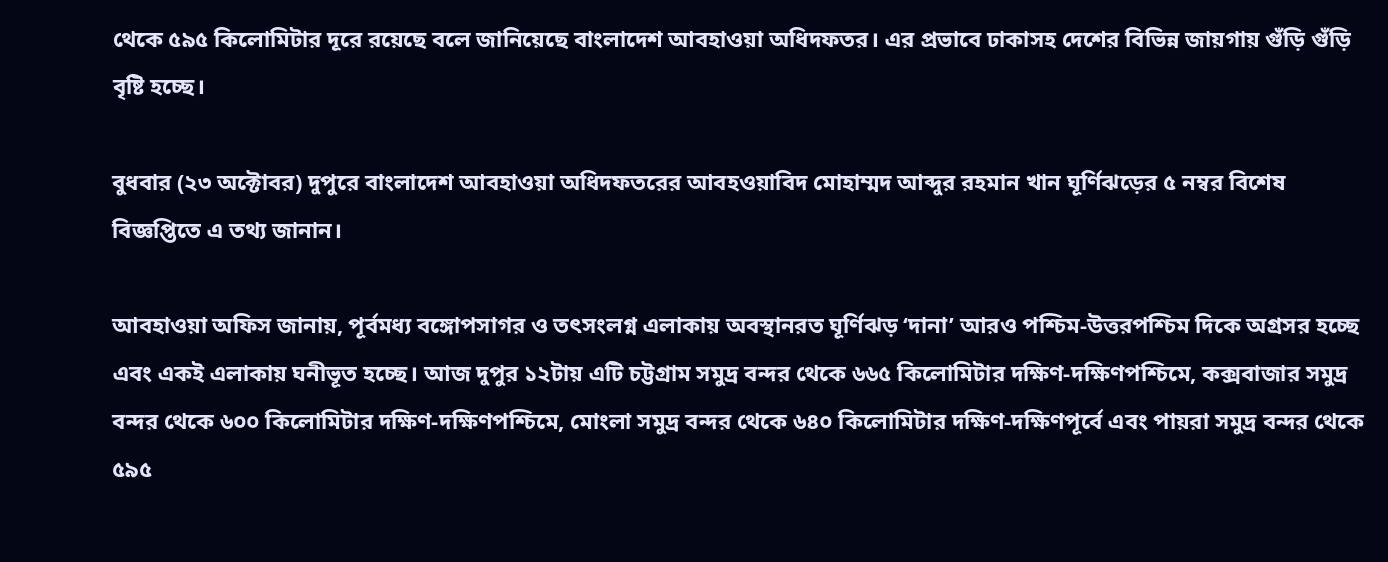থেকে ৫৯৫ কিলোমিটার দূরে রয়েছে বলে জানিয়েছে বাংলাদেশ আবহাওয়া অধিদফতর। এর প্রভাবে ঢাকাসহ দেশের বিভিন্ন জায়গায় গুঁড়ি গুঁড়ি বৃষ্টি হচ্ছে।

বুধবার (২৩ অক্টোবর) দুপুরে বাংলাদেশ আবহাওয়া অধিদফতরের আবহওয়াবিদ মোহাম্মদ আব্দুর রহমান খান ঘূর্ণিঝড়ের ৫ নম্বর বিশেষ বিজ্ঞপ্তিতে এ তথ্য জানান।

আবহাওয়া অফিস জানায়, পূর্বমধ্য বঙ্গোপসাগর ও তৎসংলগ্ন এলাকায় অবস্থানরত ঘূর্ণিঝড় ‘দানা’ আরও পশ্চিম-উত্তরপশ্চিম দিকে অগ্রসর হচ্ছে এবং একই এলাকায় ঘনীভূত হচ্ছে। আজ দুপুর ১২টায় এটি চট্টগ্রাম সমুদ্র বন্দর থেকে ৬৬৫ কিলোমিটার দক্ষিণ-দক্ষিণপশ্চিমে, কক্সবাজার সমুদ্র বন্দর থেকে ৬০০ কিলোমিটার দক্ষিণ-দক্ষিণপশ্চিমে, মোংলা সমুদ্র বন্দর থেকে ৬৪০ কিলোমিটার দক্ষিণ-দক্ষিণপূর্বে এবং পায়রা সমুদ্র বন্দর থেকে ৫৯৫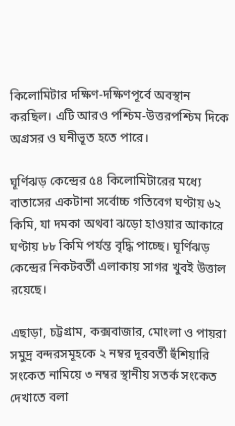কিলোমিটার দক্ষিণ-দক্ষিণপূর্বে অবস্থান করছিল। এটি আরও পশ্চিম-উত্তরপশ্চিম দিকে অগ্রসর ও ঘনীভূত হতে পারে।

ঘূর্ণিঝড় কেন্দ্রের ৫৪ কিলোমিটারের মধ্যে বাতাসের একটানা সর্বোচ্চ গতিবেগ ঘণ্টায় ৬২ কিমি, যা দমকা অথবা ঝড়ো হাওয়ার আকারে ঘণ্টায় ৮৮ কিমি পর্যন্ত বৃদ্ধি পাচ্ছে। ঘূর্ণিঝড় কেন্দ্রের নিকটবর্তী এলাকায় সাগর খুবই উত্তাল রয়েছে।

এছাড়া, চট্টগ্রাম, কক্সবাজার, মোংলা ও পায়রা সমুদ্র বন্দরসমূহকে ২ নম্বর দূরবর্তী হুঁশিয়ারি সংকেত নামিয়ে ৩ নম্বর স্থানীয় সতর্ক সংকেত দেখাতে বলা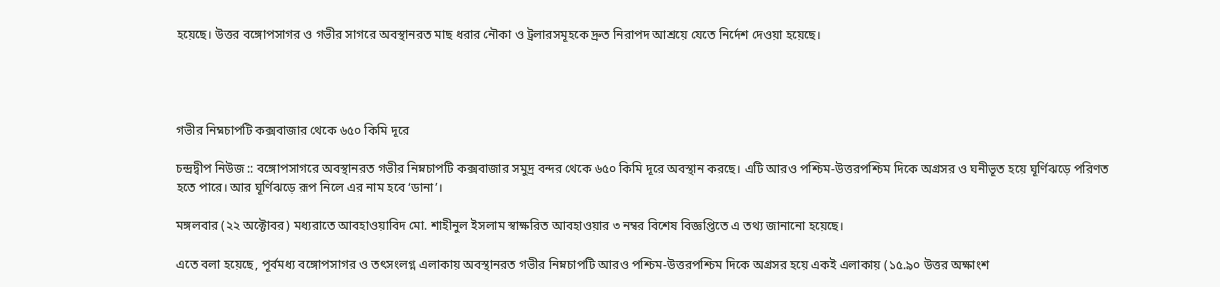হয়েছে। উত্তর বঙ্গোপসাগর ও গভীর সাগরে অবস্থানরত মাছ ধরার নৌকা ও ট্রলারসমূহকে দ্রুত নিরাপদ আশ্রয়ে যেতে নির্দেশ দেওয়া হয়েছে।




গভীর নিম্নচাপটি কক্সবাজার থেকে ৬৫০ কিমি দূরে

চন্দ্রদ্বীপ নিউজ :: বঙ্গোপসাগরে অবস্থানরত গভীর নিম্নচাপটি কক্সবাজার সমুদ্র বন্দর থেকে ৬৫০ কিমি দূরে অবস্থান করছে। এটি আরও পশ্চিম-উত্তরপশ্চিম দিকে অগ্রসর ও ঘনীভূত হয়ে ঘূর্ণিঝড়ে পরিণত হতে পারে। আর ঘূর্ণিঝড়ে রূপ নিলে এর নাম হবে ‘ডানা’।

মঙ্গলবার (২২ অক্টোবর) মধ্যরাতে আবহাওয়াবিদ মো. শাহীনুল ইসলাম স্বাক্ষরিত আবহাওয়ার ৩ নম্বর বিশেষ বিজ্ঞপ্তিতে এ তথ্য জানানো হয়েছে।

এতে বলা হয়েছে, পূর্বমধ্য বঙ্গোপসাগর ও তৎসংলগ্ন এলাকায় অবস্থানরত গভীর নিম্নচাপটি আরও পশ্চিম-উত্তরপশ্চিম দিকে অগ্রসর হয়ে একই এলাকায় (১৫.৯০ উত্তর অক্ষাংশ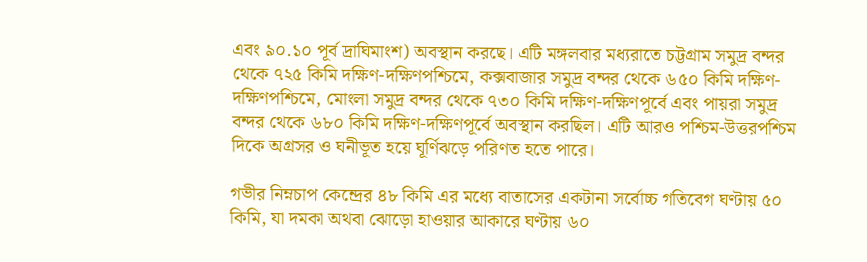এবং ৯০.১০ পূর্ব দ্রাঘিমাংশ) অবস্থান করছে। এটি মঙ্গলবার মধ্যরাতে চট্টগ্রাম সমুদ্র বন্দর থেকে ৭২৫ কিমি দক্ষিণ-দক্ষিণপশ্চিমে, কক্সবাজার সমুদ্র বন্দর থেকে ৬৫০ কিমি দক্ষিণ-দক্ষিণপশ্চিমে, মোংলা সমুদ্র বন্দর থেকে ৭৩০ কিমি দক্ষিণ-দক্ষিণপূর্বে এবং পায়রা সমুদ্র বন্দর থেকে ৬৮০ কিমি দক্ষিণ-দক্ষিণপূর্বে অবস্থান করছিল। এটি আরও পশ্চিম-উত্তরপশ্চিম দিকে অগ্রসর ও ঘনীভূত হয়ে ঘূর্ণিঝড়ে পরিণত হতে পারে।

গভীর নিম্নচাপ কেন্দ্রের ৪৮ কিমি এর মধ্যে বাতাসের একটানা সর্বোচ্চ গতিবেগ ঘণ্টায় ৫০ কিমি, যা দমকা অথবা ঝোড়ো হাওয়ার আকারে ঘণ্টায় ৬০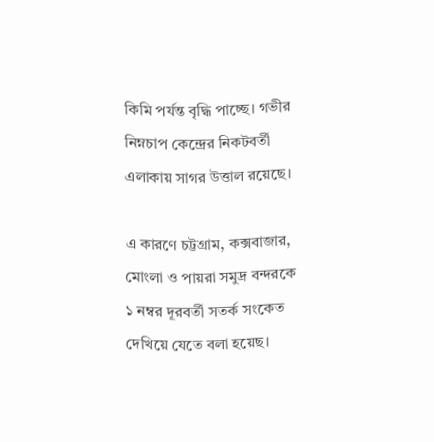কিমি পর্যন্ত বৃদ্ধি পাচ্ছে। গভীর নিম্নচাপ কেন্দ্রের নিকটবর্তী এলাকায় সাগর উত্তাল রয়েছে।

এ কারণে চট্টগ্রাম, কক্সবাজার, মোংলা ও পায়রা সমুদ্র বন্দরকে ১ নম্বর দূরবর্তী সতর্ক সংকেত দেখিয়ে যেতে বলা হয়েছ।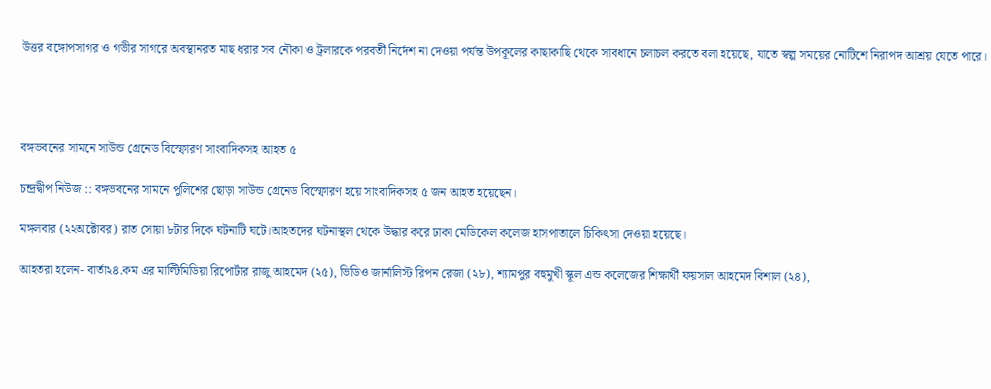উত্তর বঙ্গোপসাগর ও গভীর সাগরে অবস্থানরত মাছ ধরার সব নৌকা ও ট্রলারকে পরবর্তী নির্দেশ না দেওয়া পর্যন্ত উপকূলের কাছাকাছি থেকে সাবধানে চলাচল করতে বলা হয়েছে, যাতে স্বল্প সময়ের নোটিশে নিরাপদ আশ্রয় যেতে পারে।




বঙ্গভবনের সামনে সাউন্ড গ্রেনেড বিস্ফোরণ সাংবাদিকসহ আহত ৫

চন্দ্রদ্বীপ নিউজ :: বঙ্গভবনের সামনে পুলিশের ছোড়া সাউন্ড গ্রেনেড বিস্ফোরণ হয়ে সাংবাদিকসহ ৫ জন আহত হয়েছেন।

মঙ্গলবার (২২অক্টোবর) রাত সোয়া ৮টার দিকে ঘটনাটি ঘটে।আহতদের ঘটনাস্থল থেকে উদ্ধার করে ঢাকা মেডিকেল কলেজ হাসপাতালে চিকিৎসা দেওয়া হয়েছে।

আহতরা হলেন- বার্তা২৪.কম এর মাল্টিমিডিয়া রিপোর্টার রাজু আহমেদ (২৫), ভিডিও জার্নালিস্ট রিপন রেজা (২৮), শ্যামপুর বহুমুখী স্কূল এন্ড কলেজের শিক্ষার্থী ফয়সাল আহমেদ বিশাল (২৪),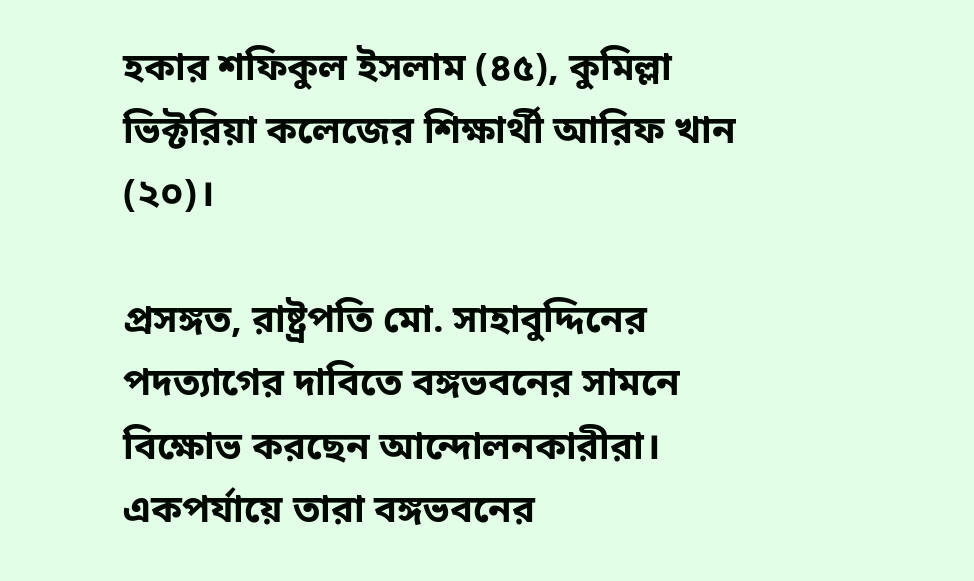হকার শফিকুল ইসলাম (৪৫), কুমিল্লা ভিক্টরিয়া কলেজের শিক্ষার্থী আরিফ খান (২০)।

প্রসঙ্গত, রাষ্ট্রপতি মো. সাহাবুদ্দিনের পদত্যাগের দাবিতে বঙ্গভবনের সামনে বিক্ষোভ করছেন আন্দোলনকারীরা। একপর্যায়ে তারা বঙ্গভবনের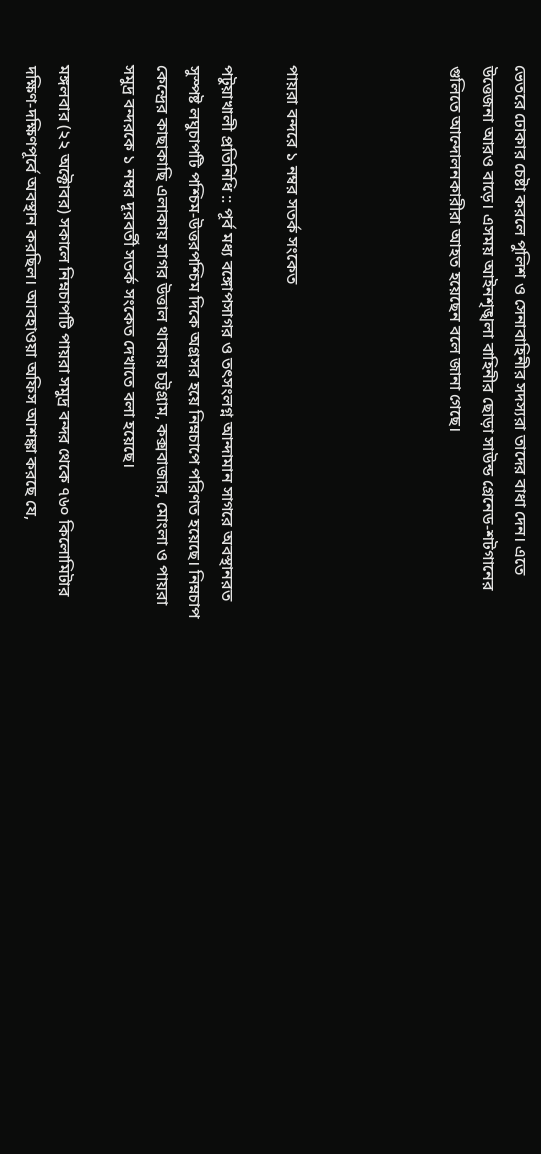ভেতরে ঢোকার চেষ্টা করলে পুলিশ ও সেনাবাহিনীর সদস্যরা তাদের বাধা দেন। এতে উত্তেজনা আরও বাড়ে। এসময় আইনশৃঙ্খলা বাহিনীর ছোড়া সাউন্ড গ্রেনেড-শটগানের গুলিতে আন্দোলনকারীরা আহত হয়েছেন বলে জানা গেছে।




পায়রা বন্দরে ১ নম্বর সতর্ক সংকেত

পটুয়াখালী প্রতিনিধি :: পূর্ব মধ্য বঙ্গোপসাগর ও তৎসংলগ্ন আন্দামান সাগরে অবস্থানরত সুস্পষ্ট লঘুচাপটি পশ্চিম-উত্তরপশ্চিম দিকে অগ্রসর হয়ে নিম্নচাপে পরিণত হয়েছে। নিম্নচাপ কেন্দ্রের কাছাকাছি এলাকায় সাগর উত্তাল থাকায় চট্টগ্রাম, কক্সবাজার, মোংলা ও পায়রা সমুদ্র বন্দরকে ১ নম্বর দূরবর্তী সতর্ক সংকেত দেখাতে বলা হয়েছে।

মঙ্গলবার (২২ অক্টোবর) সকালে নিম্নচাপটি পায়রা সমুদ্র বন্দর থেকে ৭৬০ কিলোমিটার দক্ষিণ-দক্ষিণপূর্বে অবস্থান করছিল। আবহাওয়া অফিস আশঙ্কা করছে যে,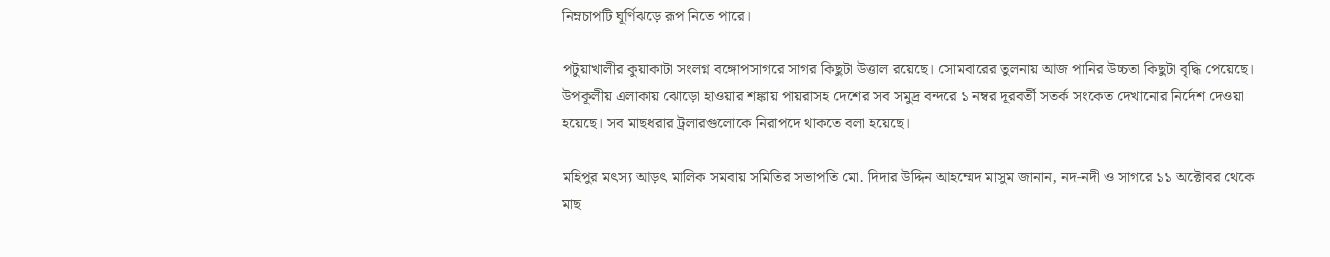নিম্নচাপটি ঘূর্ণিঝড়ে রূপ নিতে পারে।

পটুয়াখালীর কুয়াকাটা সংলগ্ন বঙ্গোপসাগরে সাগর কিছুটা উত্তাল রয়েছে। সোমবারের তুলনায় আজ পানির উচ্চতা কিছুটা বৃদ্ধি পেয়েছে। উপকূলীয় এলাকায় ঝোড়ো হাওয়ার শঙ্কায় পায়রাসহ দেশের সব সমুদ্র বন্দরে ১ নম্বর দূরবর্তী সতর্ক সংকেত দেখানোর নির্দেশ দেওয়া হয়েছে। সব মাছধরার ট্রলারগুলোকে নিরাপদে থাকতে বলা হয়েছে।

মহিপুর মৎস্য আড়ৎ মালিক সমবায় সমিতির সভাপতি মো. দিদার উদ্দিন আহম্মেদ মাসুম জানান, নদ-নদী ও সাগরে ১১ অক্টোবর থেকে মাছ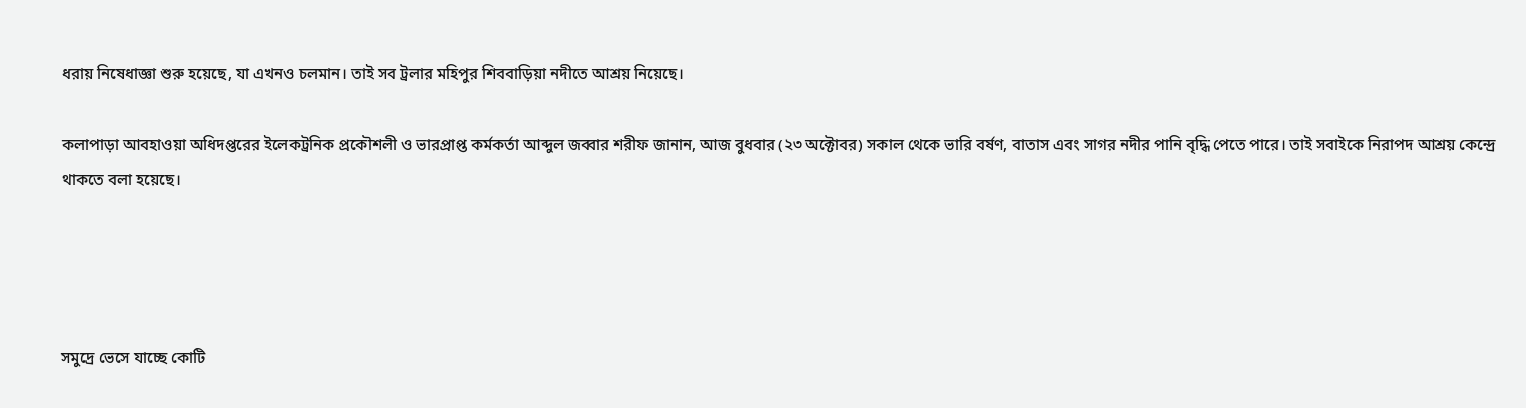ধরায় নিষেধাজ্ঞা শুরু হয়েছে, যা এখনও চলমান। তাই সব ট্রলার মহিপুর শিববাড়িয়া নদীতে আশ্রয় নিয়েছে।

কলাপাড়া আবহাওয়া অধিদপ্তরের ইলেকট্রনিক প্রকৌশলী ও ভারপ্রাপ্ত কর্মকর্তা আব্দুল জব্বার শরীফ জানান, আজ বুধবার (২৩ অক্টোবর) সকাল থেকে ভারি বর্ষণ, বাতাস এবং সাগর নদীর পানি বৃদ্ধি পেতে পারে। তাই সবাইকে নিরাপদ আশ্রয় কেন্দ্রে থাকতে বলা হয়েছে।




সমুদ্রে ভেসে যাচ্ছে কোটি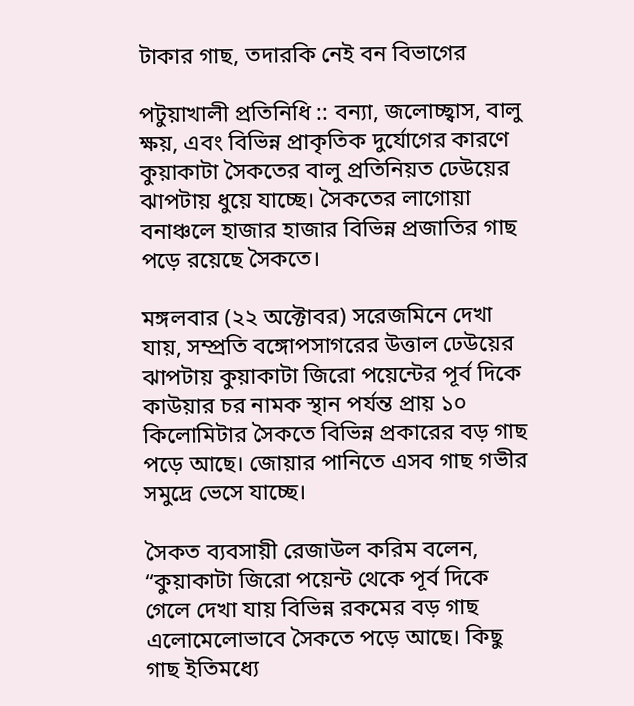টাকার গাছ, তদারকি নেই বন বিভাগের

পটুয়াখালী প্রতিনিধি :: বন্যা, জলোচ্ছ্বাস, বালু ক্ষয়, এবং বিভিন্ন প্রাকৃতিক দুর্যোগের কারণে কুয়াকাটা সৈকতের বালু প্রতিনিয়ত ঢেউয়ের ঝাপটায় ধুয়ে যাচ্ছে। সৈকতের লাগোয়া বনাঞ্চলে হাজার হাজার বিভিন্ন প্রজাতির গাছ পড়ে রয়েছে সৈকতে।

মঙ্গলবার (২২ অক্টোবর) সরেজমিনে দেখা যায়, সম্প্রতি বঙ্গোপসাগরের উত্তাল ঢেউয়ের ঝাপটায় কুয়াকাটা জিরো পয়েন্টের পূর্ব দিকে কাউয়ার চর নামক স্থান পর্যন্ত প্রায় ১০ কিলোমিটার সৈকতে বিভিন্ন প্রকারের বড় গাছ পড়ে আছে। জোয়ার পানিতে এসব গাছ গভীর সমুদ্রে ভেসে যাচ্ছে।

সৈকত ব্যবসায়ী রেজাউল করিম বলেন, “কুয়াকাটা জিরো পয়েন্ট থেকে পূর্ব দিকে গেলে দেখা যায় বিভিন্ন রকমের বড় গাছ এলোমেলোভাবে সৈকতে পড়ে আছে। কিছু গাছ ইতিমধ্যে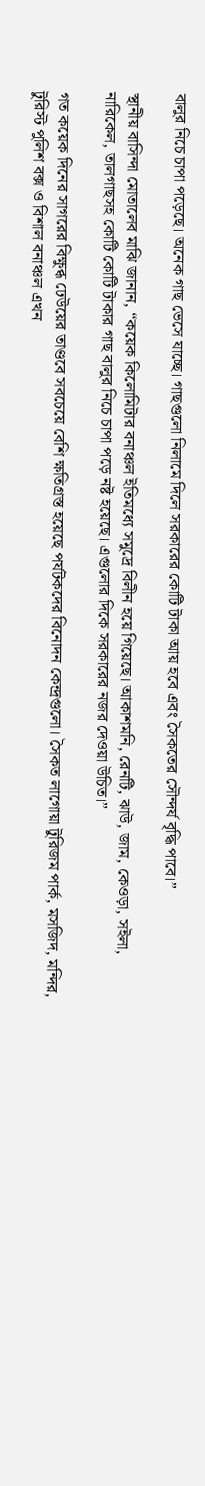বালুর নিচে চাপা পড়েছে। অনেক গাছ ভেসে যাচ্ছে। গাছগুলো নিলামে দিলে সরকারের কোটি টাকা আয় হবে এবং সৈকতের সৌন্দর্য বৃদ্ধি পাবে।”

স্থানীয় বাসিন্দা মোতালেব মাঝি জানান, “কয়েক কিলোমিটার বনাঞ্চল ইতিমধ্যে সমুদ্রে বিলীন হয়ে গিয়েছে। আকাশমনি, রেনটি, ঝাউ, জাম, কেওড়া, সইলা, নারিকেল, তালগাছসহ কোটি কোটি টাকার গাছ বালুর নিচে চাপা পড়ে নষ্ট হয়েছে। এগুলোর দিকে সরকারের নজর দেওয়া উচিত।”

গত কয়েক দিনের সাগরের বিক্ষুব্ধ ঢেউয়ের তাণ্ডবে সবচেয়ে বেশি ক্ষতিগ্রস্ত হয়েছে পর্যটকদের বিনোদন কেন্দ্রগুলো। সৈকত লাগোয়া টুরিজম পার্ক, মসজিদ, মন্দির, টুরিস্ট পুলিশ বক্স ও বিশাল বনাঞ্চল এখন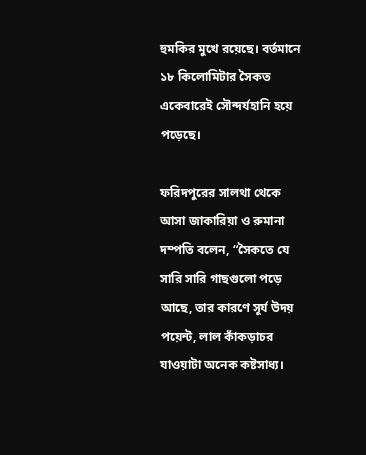হুমকির মুখে রয়েছে। বর্তমানে ১৮ কিলোমিটার সৈকত একেবারেই সৌন্দর্যহানি হয়ে পড়েছে।

ফরিদপুরের সালথা থেকে আসা জাকারিয়া ও রুমানা দম্পতি বলেন, “সৈকতে যে সারি সারি গাছগুলো পড়ে আছে, তার কারণে সূর্য উদয় পয়েন্ট, লাল কাঁকড়াচর যাওয়াটা অনেক কষ্টসাধ্য।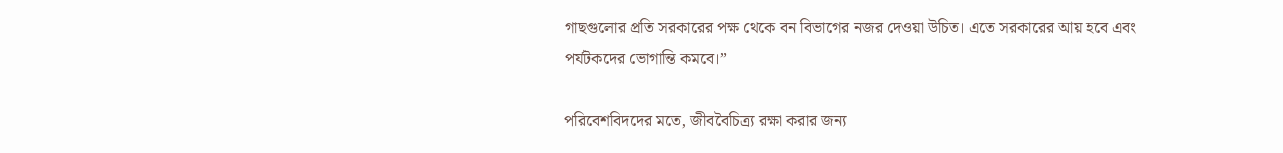গাছগুলোর প্রতি সরকারের পক্ষ থেকে বন বিভাগের নজর দেওয়া উচিত। এতে সরকারের আয় হবে এবং পর্যটকদের ভোগান্তি কমবে।”

পরিবেশবিদদের মতে, জীববৈচিত্র্য রক্ষা করার জন্য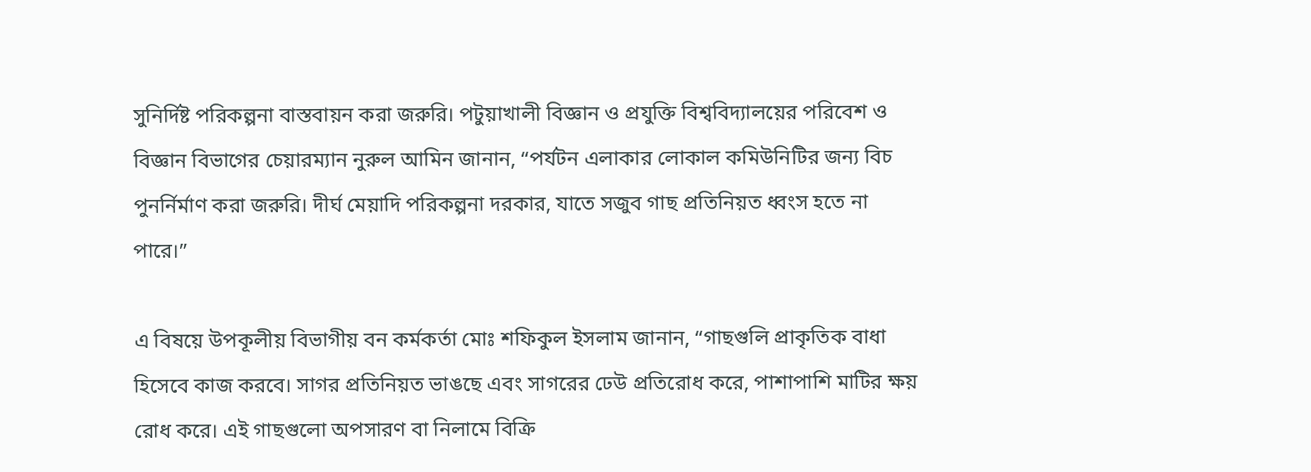সুনির্দিষ্ট পরিকল্পনা বাস্তবায়ন করা জরুরি। পটুয়াখালী বিজ্ঞান ও প্রযুক্তি বিশ্ববিদ্যালয়ের পরিবেশ ও বিজ্ঞান বিভাগের চেয়ারম্যান নুরুল আমিন জানান, “পর্যটন এলাকার লোকাল কমিউনিটির জন্য বিচ পুনর্নির্মাণ করা জরুরি। দীর্ঘ মেয়াদি পরিকল্পনা দরকার, যাতে সজুব গাছ প্রতিনিয়ত ধ্বংস হতে না পারে।”

এ বিষয়ে উপকূলীয় বিভাগীয় বন কর্মকর্তা মোঃ শফিকুল ইসলাম জানান, “গাছগুলি প্রাকৃতিক বাধা হিসেবে কাজ করবে। সাগর প্রতিনিয়ত ভাঙছে এবং সাগরের ঢেউ প্রতিরোধ করে, পাশাপাশি মাটির ক্ষয় রোধ করে। এই গাছগুলো অপসারণ বা নিলামে বিক্রি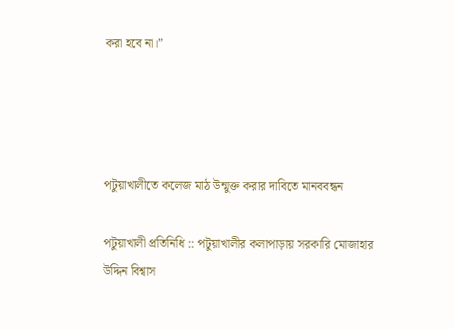করা হবে না।”




পটুয়াখালীতে কলেজ মাঠ উন্মুক্ত করার দাবিতে মানববন্ধন

পটুয়াখালী প্রতিনিধি :: পটুয়াখালীর কলাপাড়ায় সরকারি মোজাহার উদ্দিন বিশ্বাস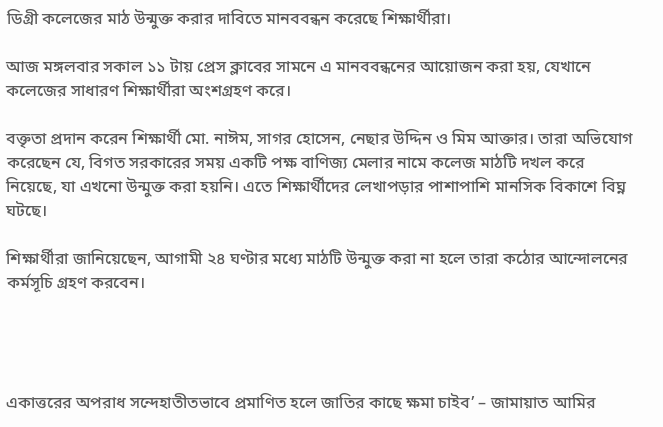ডিগ্রী কলেজের মাঠ উন্মুক্ত করার দাবিতে মানববন্ধন করেছে শিক্ষার্থীরা।

আজ মঙ্গলবার সকাল ১১ টায় প্রেস ক্লাবের সামনে এ মানববন্ধনের আয়োজন করা হয়, যেখানে কলেজের সাধারণ শিক্ষার্থীরা অংশগ্রহণ করে।

বক্তৃতা প্রদান করেন শিক্ষার্থী মো. নাঈম, সাগর হোসেন, নেছার উদ্দিন ও মিম আক্তার। তারা অভিযোগ করেছেন যে, বিগত সরকারের সময় একটি পক্ষ বাণিজ্য মেলার নামে কলেজ মাঠটি দখল করে নিয়েছে, যা এখনো উন্মুক্ত করা হয়নি। এতে শিক্ষার্থীদের লেখাপড়ার পাশাপাশি মানসিক বিকাশে বিঘ্ন ঘটছে।

শিক্ষার্থীরা জানিয়েছেন, আগামী ২৪ ঘণ্টার মধ্যে মাঠটি উন্মুক্ত করা না হলে তারা কঠোর আন্দোলনের কর্মসূচি গ্রহণ করবেন।




একাত্তরের অপরাধ সন্দেহাতীতভাবে প্রমাণিত হলে জাতির কাছে ক্ষমা চাইব’ – জামায়াত আমির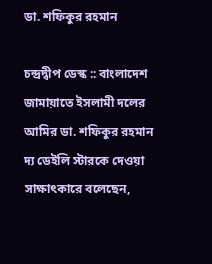ডা. শফিকুর রহমান

চন্দ্রদ্বীপ ডেস্ক :: বাংলাদেশ জামায়াতে ইসলামী দলের আমির ডা. শফিকুর রহমান দ্য ডেইলি স্টারকে দেওয়া সাক্ষাৎকারে বলেছেন,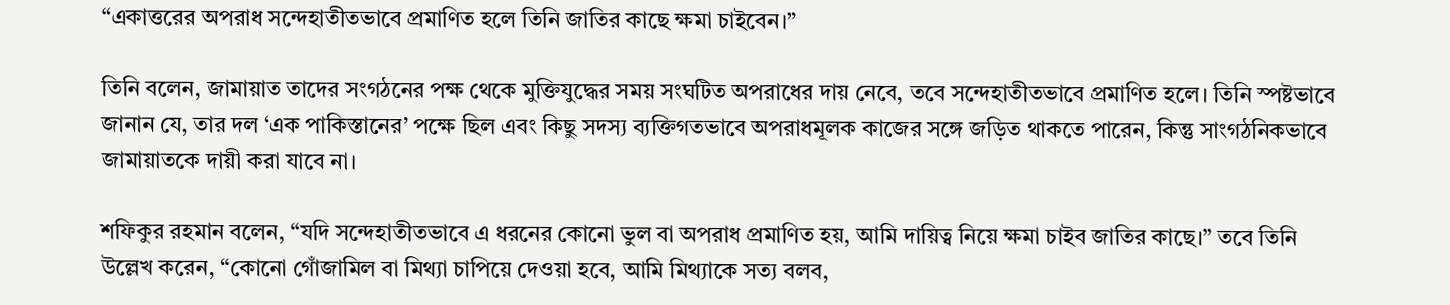“একাত্তরের অপরাধ সন্দেহাতীতভাবে প্রমাণিত হলে তিনি জাতির কাছে ক্ষমা চাইবেন।”

তিনি বলেন, জামায়াত তাদের সংগঠনের পক্ষ থেকে মুক্তিযুদ্ধের সময় সংঘটিত অপরাধের দায় নেবে, তবে সন্দেহাতীতভাবে প্রমাণিত হলে। তিনি স্পষ্টভাবে জানান যে, তার দল ‘এক পাকিস্তানের’ পক্ষে ছিল এবং কিছু সদস্য ব্যক্তিগতভাবে অপরাধমূলক কাজের সঙ্গে জড়িত থাকতে পারেন, কিন্তু সাংগঠনিকভাবে জামায়াতকে দায়ী করা যাবে না।

শফিকুর রহমান বলেন, “যদি সন্দেহাতীতভাবে এ ধরনের কোনো ভুল বা অপরাধ প্রমাণিত হয়, আমি দায়িত্ব নিয়ে ক্ষমা চাইব জাতির কাছে।” তবে তিনি উল্লেখ করেন, “কোনো গোঁজামিল বা মিথ্যা চাপিয়ে দেওয়া হবে, আমি মিথ্যাকে সত্য বলব,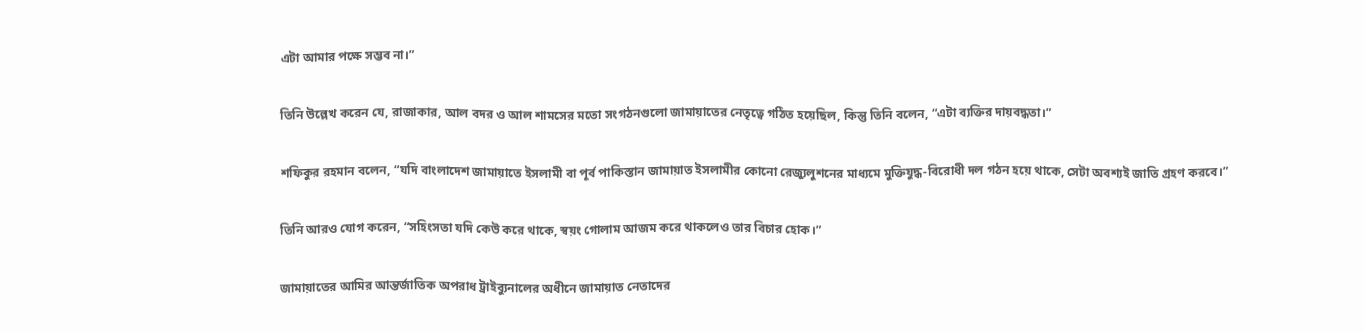এটা আমার পক্ষে সম্ভব না।”

তিনি উল্লেখ করেন যে, রাজাকার, আল বদর ও আল শামসের মতো সংগঠনগুলো জামায়াতের নেতৃত্বে গঠিত হয়েছিল, কিন্তু তিনি বলেন, “এটা ব্যক্তির দায়বদ্ধতা।”

শফিকুর রহমান বলেন, “যদি বাংলাদেশ জামায়াতে ইসলামী বা পূর্ব পাকিস্তান জামায়াত ইসলামীর কোনো রেজ্যুলুশনের মাধ্যমে মুক্তিযুদ্ধ-বিরোধী দল গঠন হয়ে থাকে, সেটা অবশ্যই জাতি গ্রহণ করবে।”

তিনি আরও যোগ করেন, “সহিংসতা যদি কেউ করে থাকে, স্বয়ং গোলাম আজম করে থাকলেও তার বিচার হোক।”

জামায়াতের আমির আন্তর্জাতিক অপরাধ ট্রাইব্যুনালের অধীনে জামায়াত নেতাদের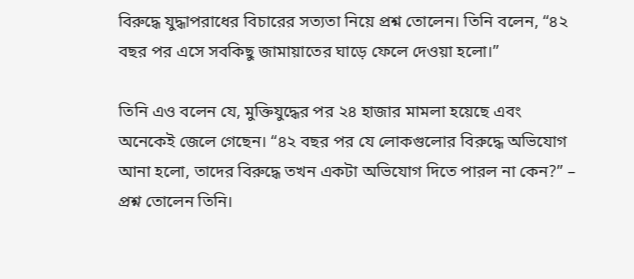বিরুদ্ধে যুদ্ধাপরাধের বিচারের সত্যতা নিয়ে প্রশ্ন তোলেন। তিনি বলেন, “৪২ বছর পর এসে সবকিছু জামায়াতের ঘাড়ে ফেলে দেওয়া হলো।”

তিনি এও বলেন যে, মুক্তিযুদ্ধের পর ২৪ হাজার মামলা হয়েছে এবং অনেকেই জেলে গেছেন। “৪২ বছর পর যে লোকগুলোর বিরুদ্ধে অভিযোগ আনা হলো, তাদের বিরুদ্ধে তখন একটা অভিযোগ দিতে পারল না কেন?” – প্রশ্ন তোলেন তিনি।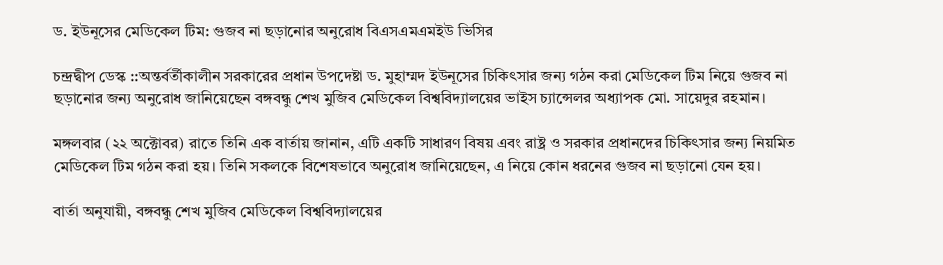ড. ইউনূসের মেডিকেল টিম: গুজব না ছড়ানোর অনুরোধ বিএসএমএমইউ ভিসির

চন্দ্রদ্বীপ ডেস্ক ::অন্তর্বর্তীকালীন সরকারের প্রধান উপদেষ্টা ড. মুহাম্মদ ইউনূসের চিকিৎসার জন্য গঠন করা মেডিকেল টিম নিয়ে গুজব না ছড়ানোর জন্য অনুরোধ জানিয়েছেন বঙ্গবন্ধু শেখ মুজিব মেডিকেল বিশ্ববিদ্যালয়ের ভাইস চ্যান্সেলর অধ্যাপক মো. সায়েদুর রহমান।

মঙ্গলবার (২২ অক্টোবর) রাতে তিনি এক বার্তায় জানান, এটি একটি সাধারণ বিষয় এবং রাষ্ট্র ও সরকার প্রধানদের চিকিৎসার জন্য নিয়মিত মেডিকেল টিম গঠন করা হয়। তিনি সকলকে বিশেষভাবে অনুরোধ জানিয়েছেন, এ নিয়ে কোন ধরনের গুজব না ছড়ানো যেন হয়।

বার্তা অনুযায়ী, বঙ্গবন্ধু শেখ মুজিব মেডিকেল বিশ্ববিদ্যালয়ের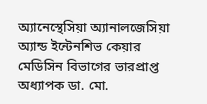অ্যানেস্থেসিয়া অ্যানালজেসিয়া অ্যান্ড ইন্টেনশিভ কেয়ার মেডিসিন বিভাগের ভারপ্রাপ্ত অধ্যাপক ডা. মো.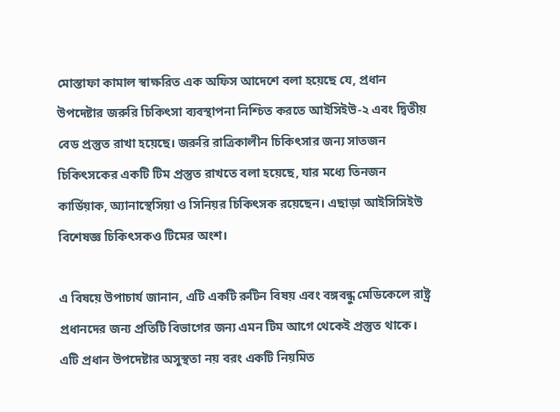মোস্তাফা কামাল স্বাক্ষরিত এক অফিস আদেশে বলা হয়েছে যে, প্রধান উপদেষ্টার জরুরি চিকিৎসা ব্যবস্থাপনা নিশ্চিত করতে আইসিইউ-২ এবং দ্বিতীয় বেড প্রস্তুত রাখা হয়েছে। জরুরি রাত্রিকালীন চিকিৎসার জন্য সাতজন চিকিৎসকের একটি টিম প্রস্তুত রাখতে বলা হয়েছে, যার মধ্যে তিনজন কার্ডিয়াক, অ্যানাস্থেসিয়া ও সিনিয়র চিকিৎসক রয়েছেন। এছাড়া আইসিসিইউ বিশেষজ্ঞ চিকিৎসকও টিমের অংশ।

এ বিষয়ে উপাচার্য জানান, এটি একটি রুটিন বিষয় এবং বঙ্গবন্ধু মেডিকেলে রাষ্ট্র প্রধানদের জন্য প্রতিটি বিভাগের জন্য এমন টিম আগে থেকেই প্রস্তুত থাকে। এটি প্রধান উপদেষ্টার অসুস্থতা নয় বরং একটি নিয়মিত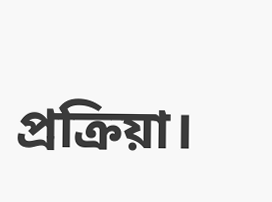প্রক্রিয়া।